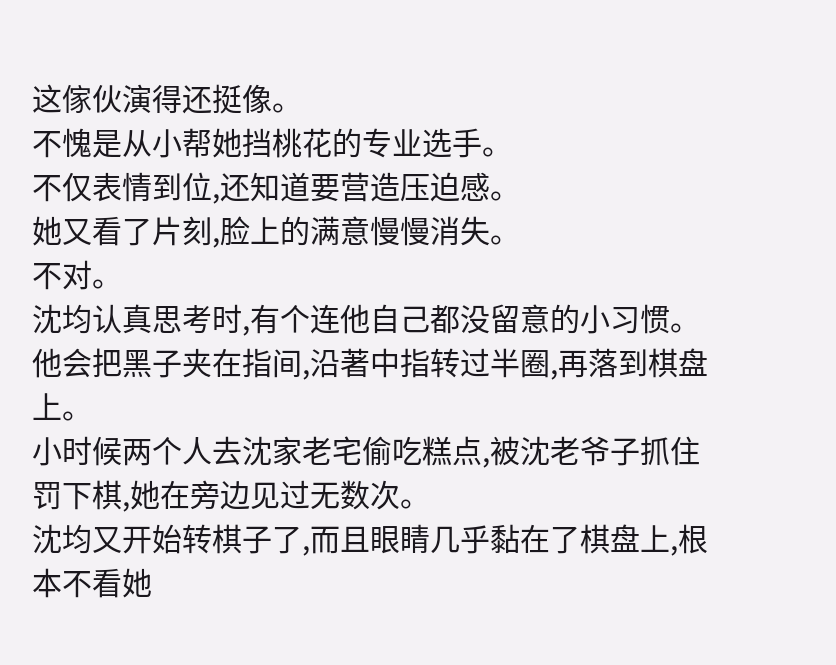这傢伙演得还挺像。
不愧是从小帮她挡桃花的专业选手。
不仅表情到位,还知道要营造压迫感。
她又看了片刻,脸上的满意慢慢消失。
不对。
沈均认真思考时,有个连他自己都没留意的小习惯。
他会把黑子夹在指间,沿著中指转过半圈,再落到棋盘上。
小时候两个人去沈家老宅偷吃糕点,被沈老爷子抓住罚下棋,她在旁边见过无数次。
沈均又开始转棋子了,而且眼睛几乎黏在了棋盘上,根本不看她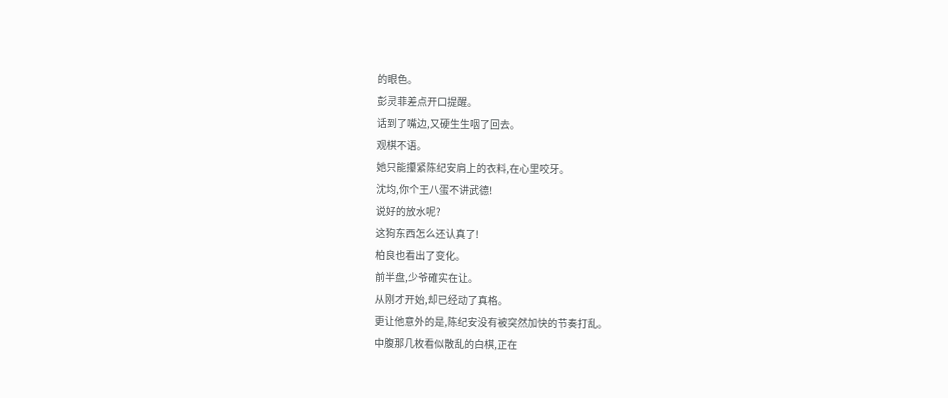的眼色。
彭灵菲差点开口提醒。
话到了嘴边,又硬生生咽了回去。
观棋不语。
她只能攥紧陈纪安肩上的衣料,在心里咬牙。
沈均,你个王八蛋不讲武德!
说好的放水呢?
这狗东西怎么还认真了!
柏良也看出了变化。
前半盘,少爷確实在让。
从刚才开始,却已经动了真格。
更让他意外的是,陈纪安没有被突然加快的节奏打乱。
中腹那几枚看似散乱的白棋,正在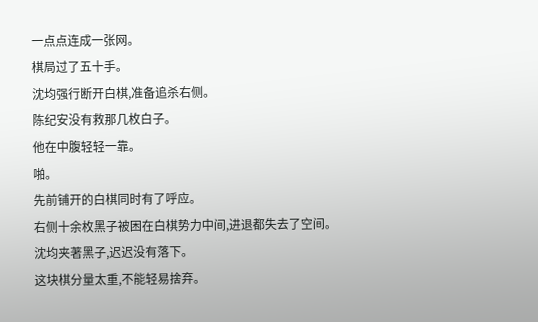一点点连成一张网。
棋局过了五十手。
沈均强行断开白棋,准备追杀右侧。
陈纪安没有救那几枚白子。
他在中腹轻轻一靠。
啪。
先前铺开的白棋同时有了呼应。
右侧十余枚黑子被困在白棋势力中间,进退都失去了空间。
沈均夹著黑子,迟迟没有落下。
这块棋分量太重,不能轻易捨弃。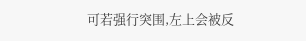可若强行突围,左上会被反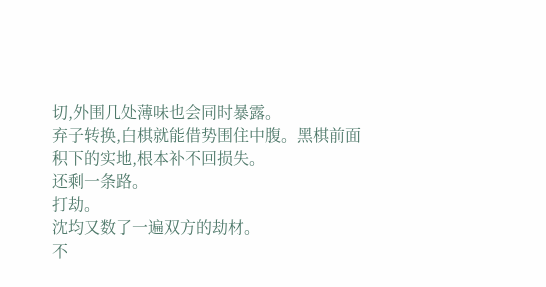切,外围几处薄味也会同时暴露。
弃子转换,白棋就能借势围住中腹。黑棋前面积下的实地,根本补不回损失。
还剩一条路。
打劫。
沈均又数了一遍双方的劫材。
不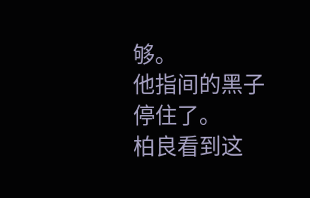够。
他指间的黑子停住了。
柏良看到这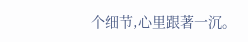个细节,心里跟著一沉。